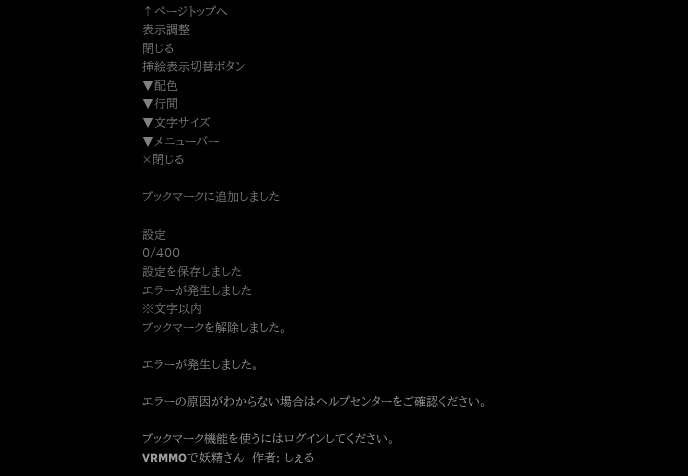↑ページトップへ
表示調整
閉じる
挿絵表示切替ボタン
▼配色
▼行間
▼文字サイズ
▼メニューバー
×閉じる

ブックマークに追加しました

設定
0/400
設定を保存しました
エラーが発生しました
※文字以内
ブックマークを解除しました。

エラーが発生しました。

エラーの原因がわからない場合はヘルプセンターをご確認ください。

ブックマーク機能を使うにはログインしてください。
VRMMOで妖精さん  作者: しぇる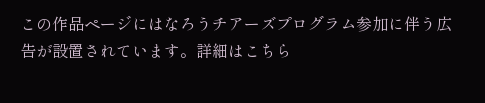この作品ページにはなろうチアーズプログラム参加に伴う広告が設置されています。詳細はこちら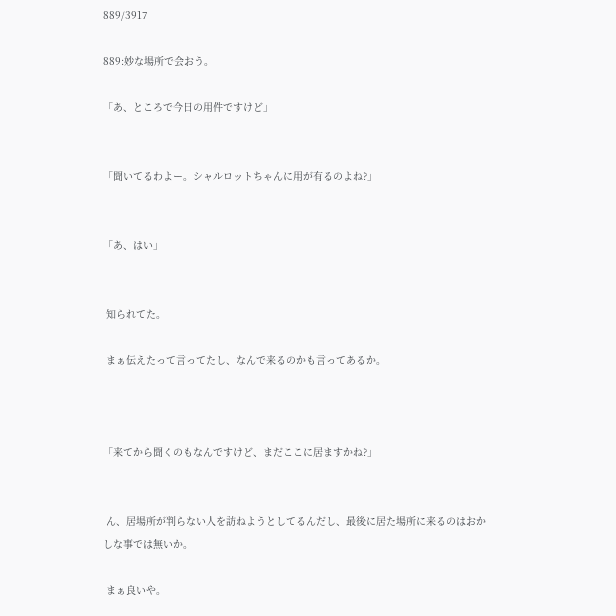889/3917

889:妙な場所で会おう。

「あ、ところで今日の用件ですけど」


「聞いてるわよー。シャルロットちゃんに用が有るのよね?」


「あ、はい」


 知られてた。

 まぁ伝えたって言ってたし、なんで来るのかも言ってあるか。



「来てから聞くのもなんですけど、まだここに居ますかね?」


 ん、居場所が判らない人を訪ねようとしてるんだし、最後に居た場所に来るのはおかしな事では無いか。

 まぁ良いや。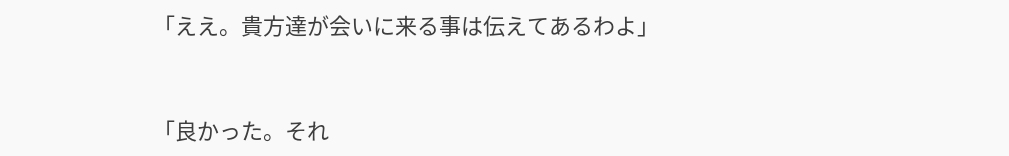「ええ。貴方達が会いに来る事は伝えてあるわよ」


「良かった。それ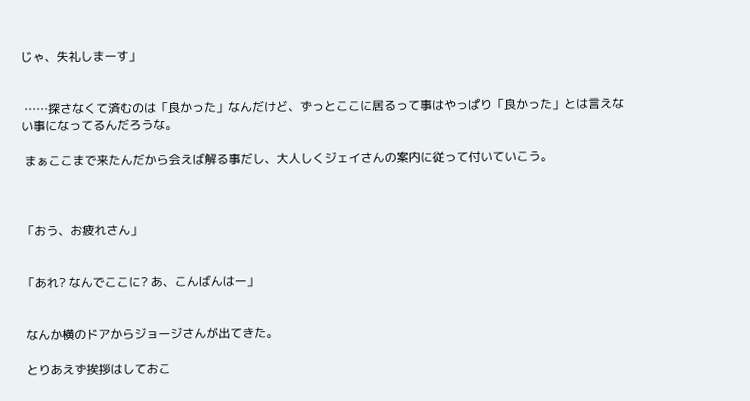じゃ、失礼しまーす」


 ……探さなくて済むのは「良かった」なんだけど、ずっとここに居るって事はやっぱり「良かった」とは言えない事になってるんだろうな。

 まぁここまで来たんだから会えば解る事だし、大人しくジェイさんの案内に従って付いていこう。



「おう、お疲れさん」


「あれ? なんでここに? あ、こんばんはー」


 なんか横のドアからジョージさんが出てきた。

 とりあえず挨拶はしておこ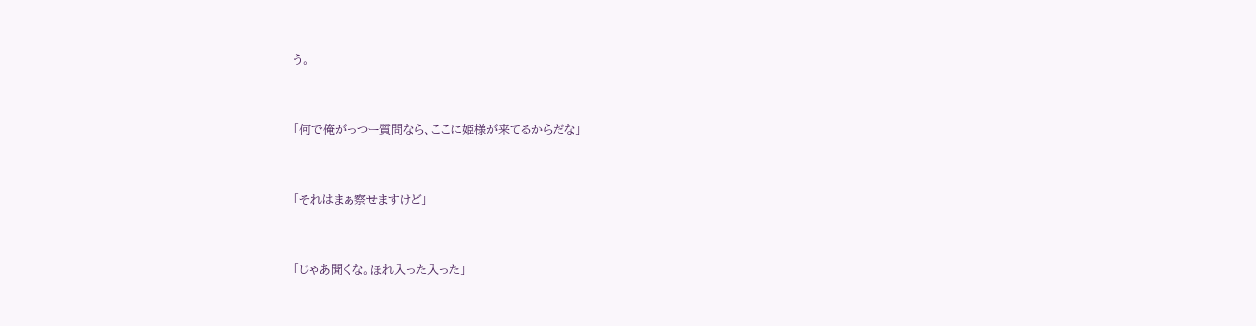う。


「何で俺がっつー質問なら、ここに姫様が来てるからだな」


「それはまぁ察せますけど」


「じゃあ聞くな。ほれ入った入った」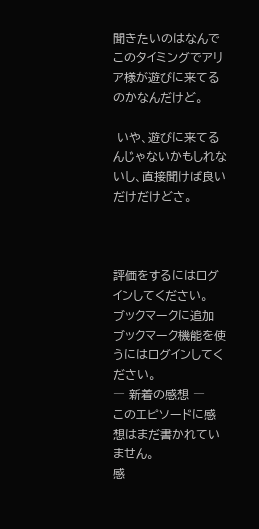聞きたいのはなんでこのタイミングでアリア様が遊びに来てるのかなんだけど。

 いや、遊びに来てるんじゃないかもしれないし、直接聞けば良いだけだけどさ。



評価をするにはログインしてください。
ブックマークに追加
ブックマーク機能を使うにはログインしてください。
― 新着の感想 ―
このエピソードに感想はまだ書かれていません。
感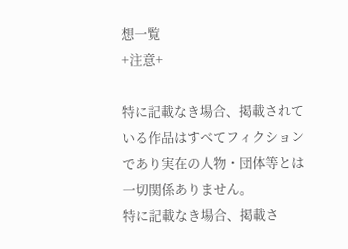想一覧
+注意+

特に記載なき場合、掲載されている作品はすべてフィクションであり実在の人物・団体等とは一切関係ありません。
特に記載なき場合、掲載さ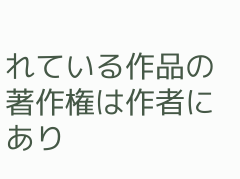れている作品の著作権は作者にあり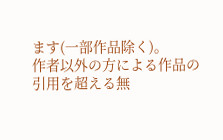ます(一部作品除く)。
作者以外の方による作品の引用を超える無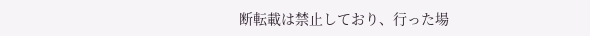断転載は禁止しており、行った場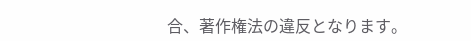合、著作権法の違反となります。